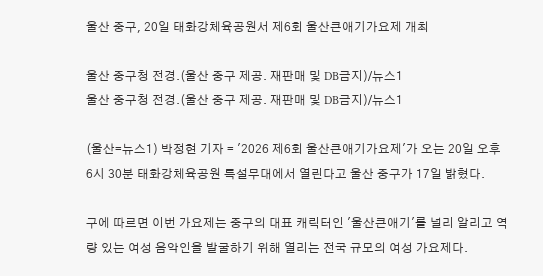울산 중구, 20일 태화강체육공원서 제6회 울산큰애기가요제 개최

울산 중구청 전경.(울산 중구 제공. 재판매 및 DB금지)/뉴스1
울산 중구청 전경.(울산 중구 제공. 재판매 및 DB금지)/뉴스1

(울산=뉴스1) 박정현 기자 = '2026 제6회 울산큰애기가요제'가 오는 20일 오후 6시 30분 태화강체육공원 특설무대에서 열린다고 울산 중구가 17일 밝혔다.

구에 따르면 이번 가요제는 중구의 대표 캐릭터인 '울산큰애기'를 널리 알리고 역량 있는 여성 음악인을 발굴하기 위해 열리는 전국 규모의 여성 가요제다.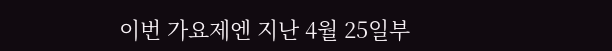이번 가요제엔 지난 4월 25일부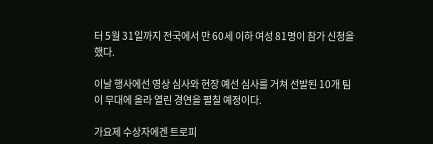터 5월 31일까지 전국에서 만 60세 이하 여성 81명이 참가 신청을 했다.

이날 행사에선 영상 심사와 현장 예선 심사를 거쳐 선발된 10개 팀이 무대에 올라 열린 경연을 펼칠 예정이다.

가요제 수상자에겐 트로피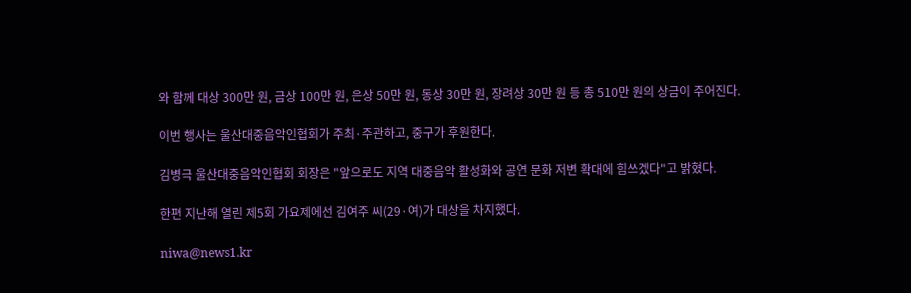와 함께 대상 300만 원, 금상 100만 원, 은상 50만 원, 동상 30만 원, 장려상 30만 원 등 총 510만 원의 상금이 주어진다.

이번 행사는 울산대중음악인협회가 주최·주관하고, 중구가 후원한다.

김병극 울산대중음악인협회 회장은 "앞으로도 지역 대중음악 활성화와 공연 문화 저변 확대에 힘쓰겠다"고 밝혔다.

한편 지난해 열린 제5회 가요제에선 김여주 씨(29·여)가 대상을 차지했다.

niwa@news1.kr